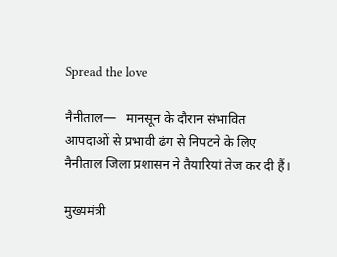Spread the love

नैनीताल—   मानसून के दौरान संभावित आपदाओं से प्रभावी ढंग से निपटने के लिए नैनीताल जिला प्रशासन ने तैयारियां तेज कर दी हैं।

मुख्यमंत्री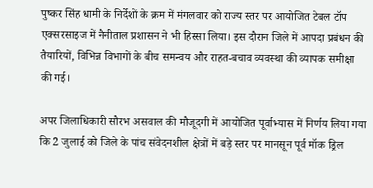पुष्कर सिंह धामी के निर्देशों के क्रम में मंगलवार को राज्य स्तर पर आयोजित टेबल टॉप एक्सरसाइज में नैनीताल प्रशासन ने भी हिस्सा लिया। इस दौरान जिले में आपदा प्रबंधन की तैयारियों, विभिन्न विभागों के बीच समन्वय और राहत-बचाव व्यवस्था की व्यापक समीक्षा की गई।

अपर जिलाधिकारी सौरभ असवाल की मौजूदगी में आयोजित पूर्वाभ्यास में निर्णय लिया गया कि 2 जुलाई को जिले के पांच संवेदनशील क्षेत्रों में बड़े स्तर पर मानसून पूर्व मॉक ड्रिल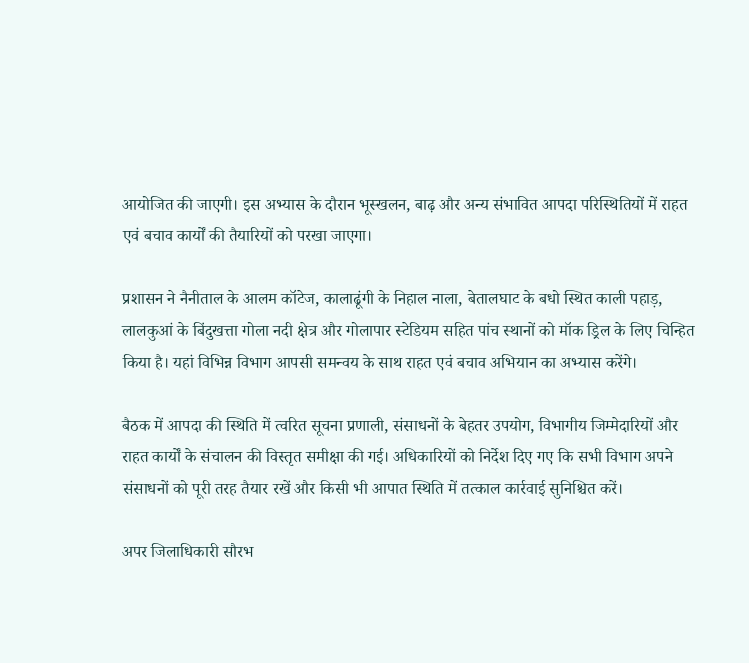आयोजित की जाएगी। इस अभ्यास के दौरान भूस्खलन, बाढ़ और अन्य संभावित आपदा परिस्थितियों में राहत एवं बचाव कार्यों की तैयारियों को परखा जाएगा।

प्रशासन ने नैनीताल के आलम कॉटेज, कालाढूंगी के निहाल नाला, बेतालघाट के बधो स्थित काली पहाड़, लालकुआं के बिंदुखत्ता गोला नदी क्षेत्र और गोलापार स्टेडियम सहित पांच स्थानों को मॉक ड्रिल के लिए चिन्हित किया है। यहां विभिन्न विभाग आपसी समन्वय के साथ राहत एवं बचाव अभियान का अभ्यास करेंगे।

बैठक में आपदा की स्थिति में त्वरित सूचना प्रणाली, संसाधनों के बेहतर उपयोग, विभागीय जिम्मेदारियों और राहत कार्यों के संचालन की विस्तृत समीक्षा की गई। अधिकारियों को निर्देश दिए गए कि सभी विभाग अपने संसाधनों को पूरी तरह तैयार रखें और किसी भी आपात स्थिति में तत्काल कार्रवाई सुनिश्चित करें।

अपर जिलाधिकारी सौरभ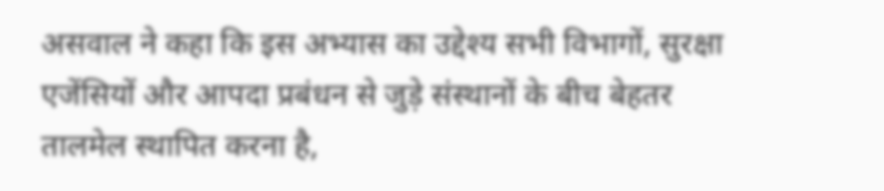असवाल ने कहा कि इस अभ्यास का उद्देश्य सभी विभागों, सुरक्षा एजेंसियों और आपदा प्रबंधन से जुड़े संस्थानों के बीच बेहतर तालमेल स्थापित करना है,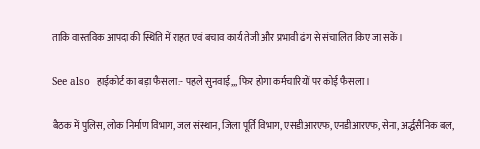ताकि वास्तविक आपदा की स्थिति में राहत एवं बचाव कार्य तेजी और प्रभावी ढंग से संचालित किए जा सकें।

See also  हाईकोर्ट का बड़ा फैसला:- पहले सुनवाई,,, फिर होगा कर्मचारियों पर कोई फैसला।

बैठक में पुलिस, लोक निर्माण विभाग, जल संस्थान, जिला पूर्ति विभाग, एसडीआरएफ, एनडीआरएफ, सेना, अर्द्धसैनिक बल,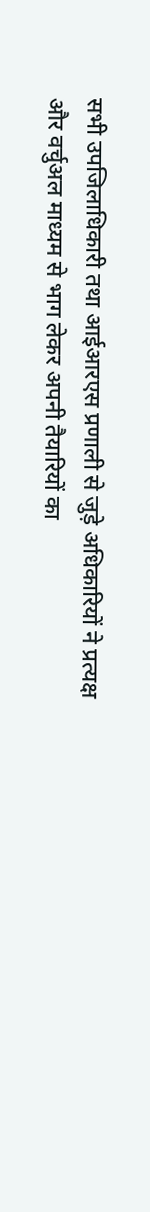सभी उपजिलाधिकारी तथा आईआरएस प्रणाली से जुड़े अधिकारियों ने प्रत्यक्ष और वर्चुअल माध्यम से भाग लेकर अपनी तैयारियों का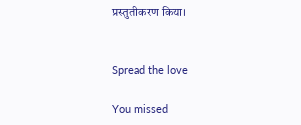प्रस्तुतीकरण किया।


Spread the love

You missed